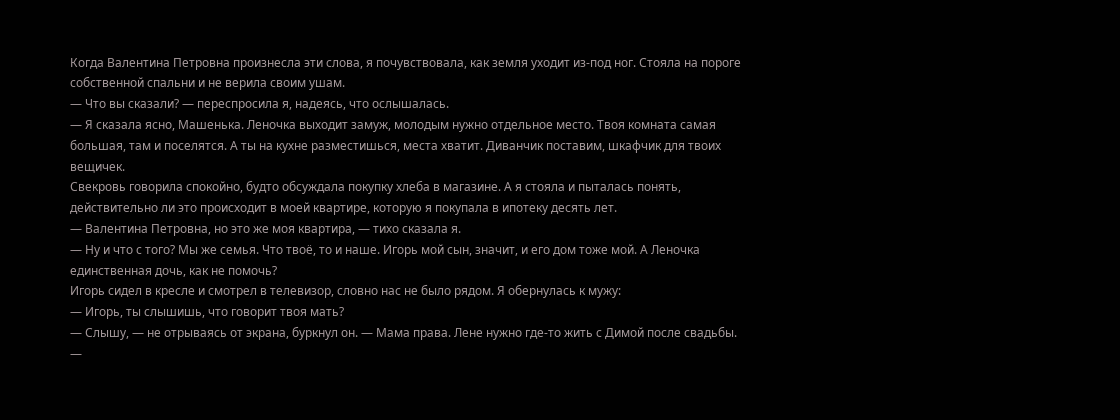Когда Валентина Петровна произнесла эти слова, я почувствовала, как земля уходит из-под ног. Стояла на пороге собственной спальни и не верила своим ушам.
— Что вы сказали? — переспросила я, надеясь, что ослышалась.
— Я сказала ясно, Машенька. Леночка выходит замуж, молодым нужно отдельное место. Твоя комната самая большая, там и поселятся. А ты на кухне разместишься, места хватит. Диванчик поставим, шкафчик для твоих вещичек.
Свекровь говорила спокойно, будто обсуждала покупку хлеба в магазине. А я стояла и пыталась понять, действительно ли это происходит в моей квартире, которую я покупала в ипотеку десять лет.
— Валентина Петровна, но это же моя квартира, — тихо сказала я.
— Ну и что с того? Мы же семья. Что твоё, то и наше. Игорь мой сын, значит, и его дом тоже мой. А Леночка единственная дочь, как не помочь?
Игорь сидел в кресле и смотрел в телевизор, словно нас не было рядом. Я обернулась к мужу:
— Игорь, ты слышишь, что говорит твоя мать?
— Слышу, — не отрываясь от экрана, буркнул он. — Мама права. Лене нужно где-то жить с Димой после свадьбы.
—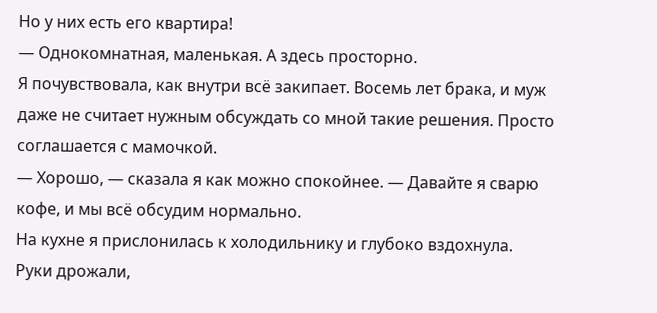Но у них есть его квартира!
— Однокомнатная, маленькая. А здесь просторно.
Я почувствовала, как внутри всё закипает. Восемь лет брака, и муж даже не считает нужным обсуждать со мной такие решения. Просто соглашается с мамочкой.
— Хорошо, — сказала я как можно спокойнее. — Давайте я сварю кофе, и мы всё обсудим нормально.
На кухне я прислонилась к холодильнику и глубоко вздохнула. Руки дрожали,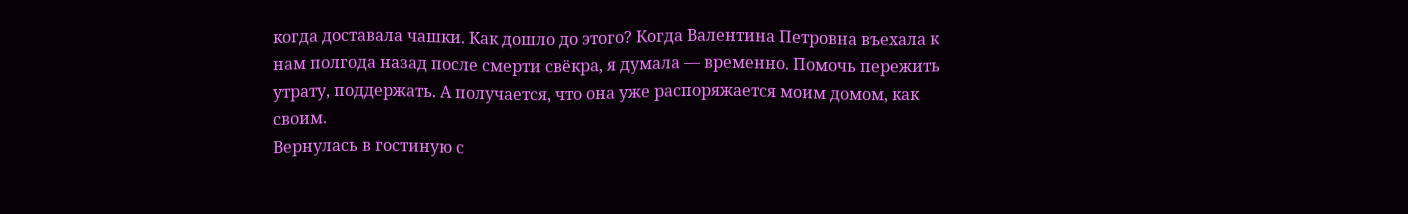когда доставала чашки. Как дошло до этого? Когда Валентина Петровна въехала к нам полгода назад после смерти свёкра, я думала — временно. Помочь пережить утрату, поддержать. А получается, что она уже распоряжается моим домом, как своим.
Вернулась в гостиную с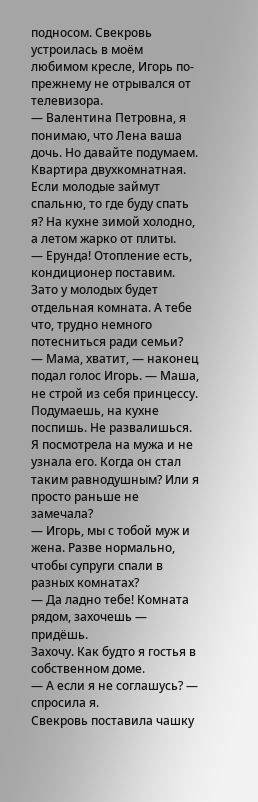подносом. Свекровь устроилась в моём любимом кресле, Игорь по-прежнему не отрывался от телевизора.
— Валентина Петровна, я понимаю, что Лена ваша дочь. Но давайте подумаем. Квартира двухкомнатная. Если молодые займут спальню, то где буду спать я? На кухне зимой холодно, а летом жарко от плиты.
— Ерунда! Отопление есть, кондиционер поставим. Зато у молодых будет отдельная комната. А тебе что, трудно немного потесниться ради семьи?
— Мама, хватит, — наконец подал голос Игорь. — Маша, не строй из себя принцессу. Подумаешь, на кухне поспишь. Не развалишься.
Я посмотрела на мужа и не узнала его. Когда он стал таким равнодушным? Или я просто раньше не замечала?
— Игорь, мы с тобой муж и жена. Разве нормально, чтобы супруги спали в разных комнатах?
— Да ладно тебе! Комната рядом, захочешь — придёшь.
Захочу. Как будто я гостья в собственном доме.
— А если я не соглашусь? — спросила я.
Свекровь поставила чашку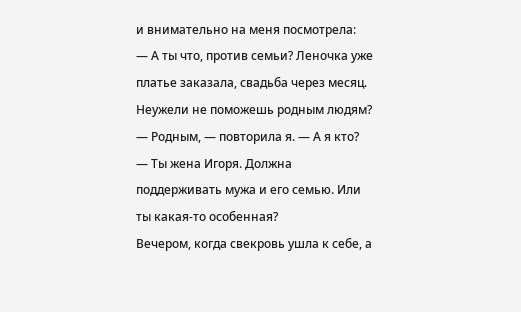и внимательно на меня посмотрела:
— А ты что, против семьи? Леночка уже платье заказала, свадьба через месяц. Неужели не поможешь родным людям?
— Родным, — повторила я. — А я кто?
— Ты жена Игоря. Должна поддерживать мужа и его семью. Или ты какая-то особенная?
Вечером, когда свекровь ушла к себе, а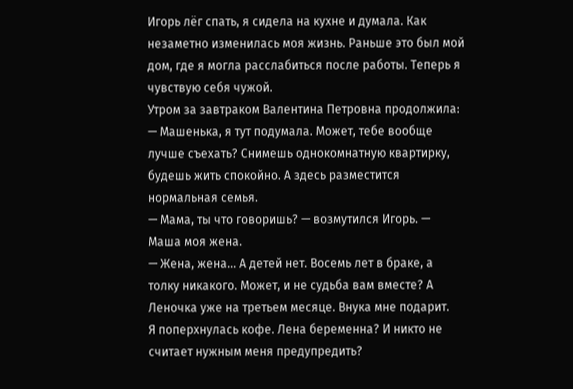Игорь лёг спать, я сидела на кухне и думала. Как незаметно изменилась моя жизнь. Раньше это был мой дом, где я могла расслабиться после работы. Теперь я чувствую себя чужой.
Утром за завтраком Валентина Петровна продолжила:
— Машенька, я тут подумала. Может, тебе вообще лучше съехать? Снимешь однокомнатную квартирку, будешь жить спокойно. А здесь разместится нормальная семья.
— Мама, ты что говоришь? — возмутился Игорь. — Маша моя жена.
— Жена, жена... А детей нет. Восемь лет в браке, а толку никакого. Может, и не судьба вам вместе? А Леночка уже на третьем месяце. Внука мне подарит.
Я поперхнулась кофе. Лена беременна? И никто не считает нужным меня предупредить?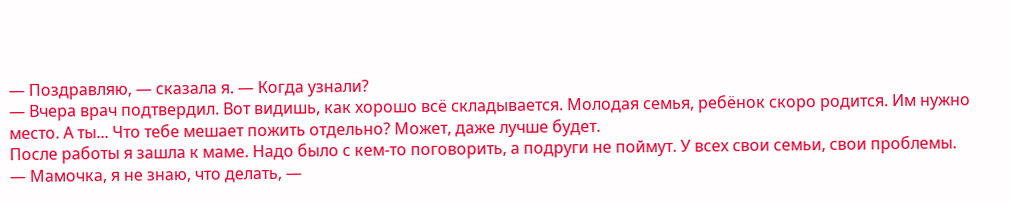— Поздравляю, — сказала я. — Когда узнали?
— Вчера врач подтвердил. Вот видишь, как хорошо всё складывается. Молодая семья, ребёнок скоро родится. Им нужно место. А ты... Что тебе мешает пожить отдельно? Может, даже лучше будет.
После работы я зашла к маме. Надо было с кем-то поговорить, а подруги не поймут. У всех свои семьи, свои проблемы.
— Мамочка, я не знаю, что делать, —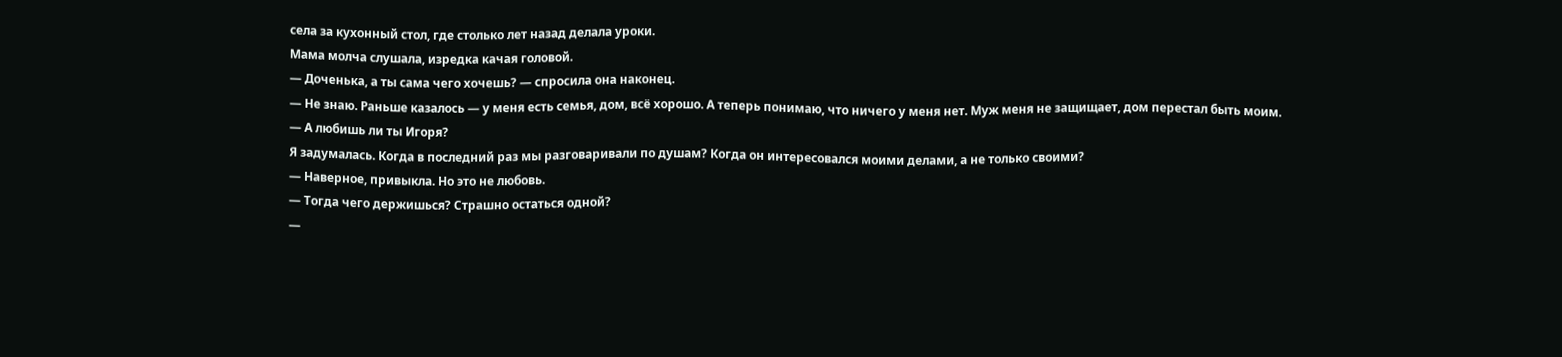села за кухонный стол, где столько лет назад делала уроки.
Мама молча слушала, изредка качая головой.
— Доченька, а ты сама чего хочешь? — спросила она наконец.
— Не знаю. Раньше казалось — у меня есть семья, дом, всё хорошо. А теперь понимаю, что ничего у меня нет. Муж меня не защищает, дом перестал быть моим.
— А любишь ли ты Игоря?
Я задумалась. Когда в последний раз мы разговаривали по душам? Когда он интересовался моими делами, а не только своими?
— Наверное, привыкла. Но это не любовь.
— Тогда чего держишься? Страшно остаться одной?
—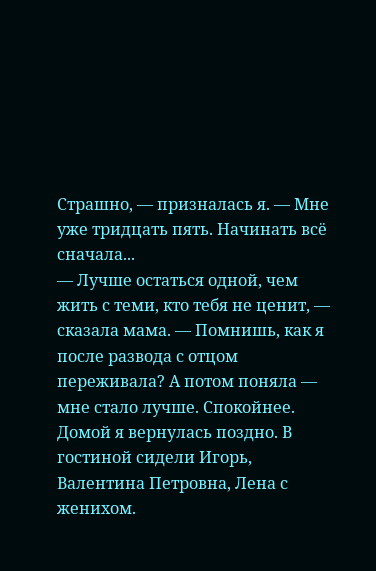Страшно, — призналась я. — Мне уже тридцать пять. Начинать всё сначала...
— Лучше остаться одной, чем жить с теми, кто тебя не ценит, — сказала мама. — Помнишь, как я после развода с отцом переживала? А потом поняла — мне стало лучше. Спокойнее.
Домой я вернулась поздно. В гостиной сидели Игорь, Валентина Петровна, Лена с женихом.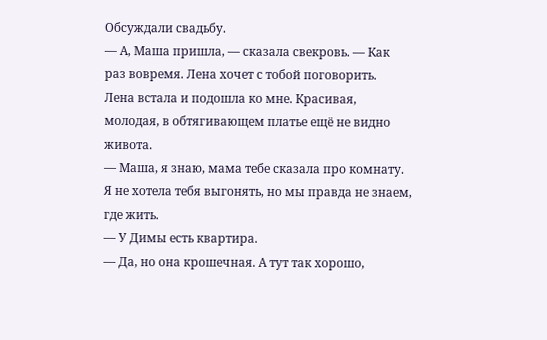Обсуждали свадьбу.
— А, Маша пришла, — сказала свекровь. — Как раз вовремя. Лена хочет с тобой поговорить.
Лена встала и подошла ко мне. Красивая, молодая, в обтягивающем платье ещё не видно живота.
— Маша, я знаю, мама тебе сказала про комнату. Я не хотела тебя выгонять, но мы правда не знаем, где жить.
— У Димы есть квартира.
— Да, но она крошечная. А тут так хорошо,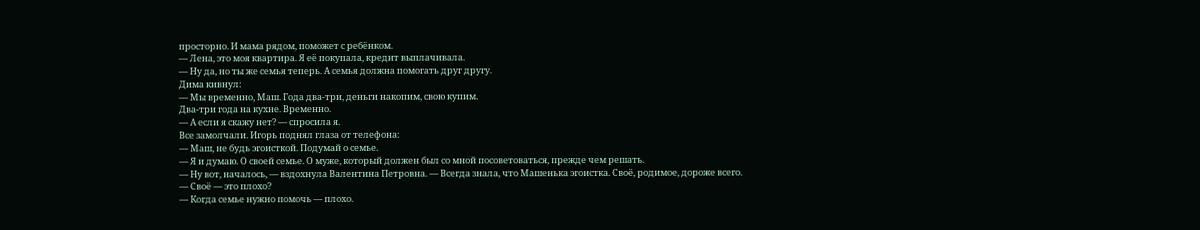просторно. И мама рядом, поможет с ребёнком.
— Лена, это моя квартира. Я её покупала, кредит выплачивала.
— Ну да, но ты же семья теперь. А семья должна помогать друг другу.
Дима кивнул:
— Мы временно, Маш. Года два-три, деньги накопим, свою купим.
Два-три года на кухне. Временно.
— А если я скажу нет? — спросила я.
Все замолчали. Игорь поднял глаза от телефона:
— Маш, не будь эгоисткой. Подумай о семье.
— Я и думаю. О своей семье. О муже, который должен был со мной посоветоваться, прежде чем решать.
— Ну вот, началось, — вздохнула Валентина Петровна. — Всегда знала, что Машенька эгоистка. Своё, родимое, дороже всего.
— Своё — это плохо?
— Когда семье нужно помочь — плохо.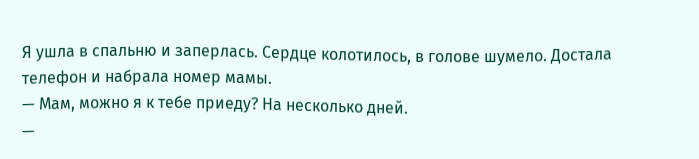Я ушла в спальню и заперлась. Сердце колотилось, в голове шумело. Достала телефон и набрала номер мамы.
— Мам, можно я к тебе приеду? На несколько дней.
—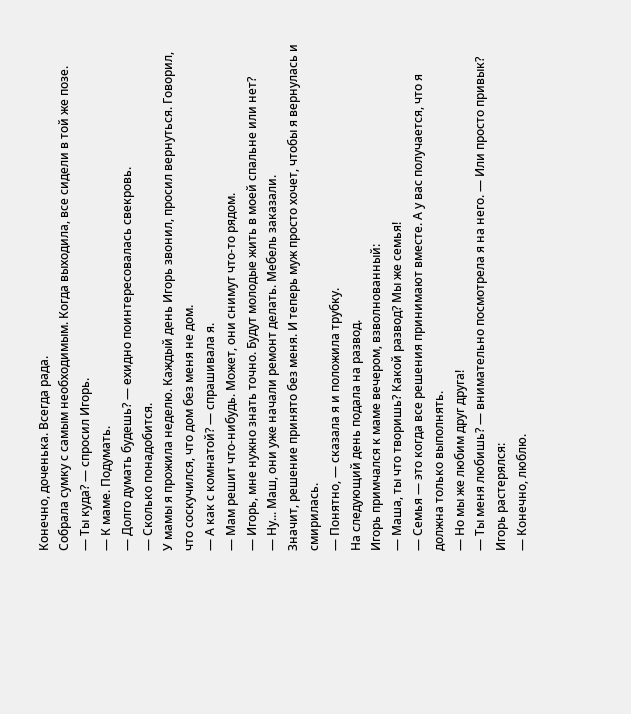Конечно, доченька. Всегда рада.
Собрала сумку с самым необходимым. Когда выходила, все сидели в той же позе.
— Ты куда? — спросил Игорь.
— К маме. Подумать.
— Долго думать будешь? — ехидно поинтересовалась свекровь.
— Сколько понадобится.
У мамы я прожила неделю. Каждый день Игорь звонил, просил вернуться. Говорил, что соскучился, что дом без меня не дом.
— А как с комнатой? — спрашивала я.
— Мам решит что-нибудь. Может, они снимут что-то рядом.
— Игорь, мне нужно знать точно. Будут молодые жить в моей спальне или нет?
— Ну... Маш, они уже начали ремонт делать. Мебель заказали.
Значит, решение принято без меня. И теперь муж просто хочет, чтобы я вернулась и смирилась.
— Понятно, — сказала я и положила трубку.
На следующий день подала на развод.
Игорь примчался к маме вечером, взволнованный:
— Маша, ты что творишь? Какой развод? Мы же семья!
— Семья — это когда все решения принимают вместе. А у вас получается, что я должна только выполнять.
— Но мы же любим друг друга!
— Ты меня любишь? — внимательно посмотрела я на него. — Или просто привык?
Игорь растерялся:
— Конечно, люблю.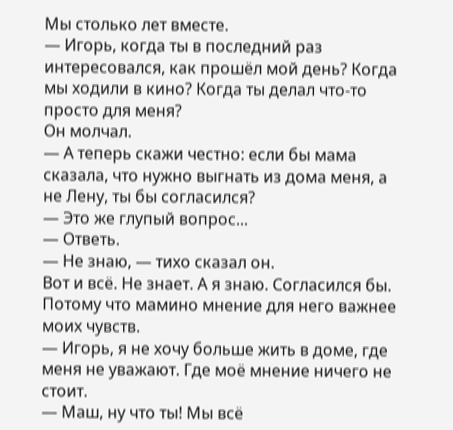Мы столько лет вместе.
— Игорь, когда ты в последний раз интересовался, как прошёл мой день? Когда мы ходили в кино? Когда ты делал что-то просто для меня?
Он молчал.
— А теперь скажи честно: если бы мама сказала, что нужно выгнать из дома меня, а не Лену, ты бы согласился?
— Это же глупый вопрос...
— Ответь.
— Не знаю, — тихо сказал он.
Вот и всё. Не знает. А я знаю. Согласился бы. Потому что мамино мнение для него важнее моих чувств.
— Игорь, я не хочу больше жить в доме, где меня не уважают. Где моё мнение ничего не стоит.
— Маш, ну что ты! Мы всё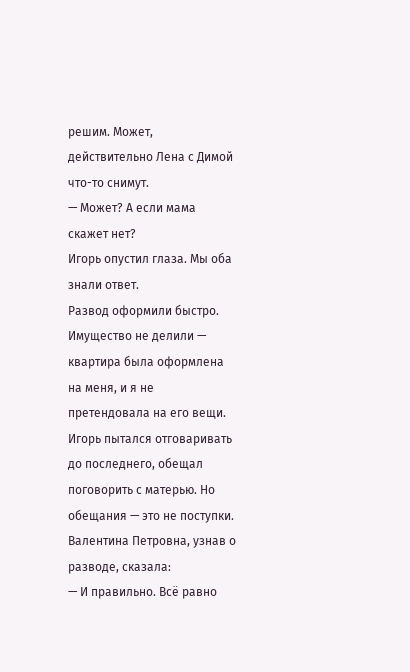решим. Может, действительно Лена с Димой что-то снимут.
— Может? А если мама скажет нет?
Игорь опустил глаза. Мы оба знали ответ.
Развод оформили быстро. Имущество не делили — квартира была оформлена на меня, и я не претендовала на его вещи. Игорь пытался отговаривать до последнего, обещал поговорить с матерью. Но обещания — это не поступки.
Валентина Петровна, узнав о разводе, сказала:
— И правильно. Всё равно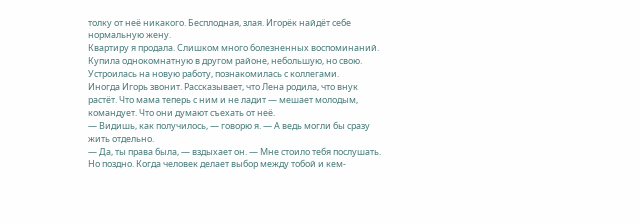толку от неё никакого. Бесплодная, злая. Игорёк найдёт себе нормальную жену.
Квартиру я продала. Слишком много болезненных воспоминаний. Купила однокомнатную в другом районе, небольшую, но свою. Устроилась на новую работу, познакомилась с коллегами.
Иногда Игорь звонит. Рассказывает, что Лена родила, что внук растёт. Что мама теперь с ним и не ладит — мешает молодым, командует. Что они думают съехать от неё.
— Видишь, как получилось, — говорю я. — А ведь могли бы сразу жить отдельно.
— Да, ты права была, — вздыхает он. — Мне стоило тебя послушать.
Но поздно. Когда человек делает выбор между тобой и кем-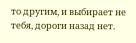то другим, и выбирает не тебя, дороги назад нет.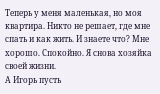Теперь у меня маленькая, но моя квартира. Никто не решает, где мне спать и как жить. И знаете что? Мне хорошо. Спокойно. Я снова хозяйка своей жизни.
А Игорь пусть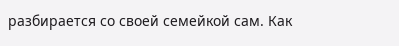разбирается со своей семейкой сам. Как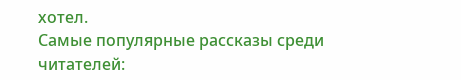хотел.
Самые популярные рассказы среди читателей: